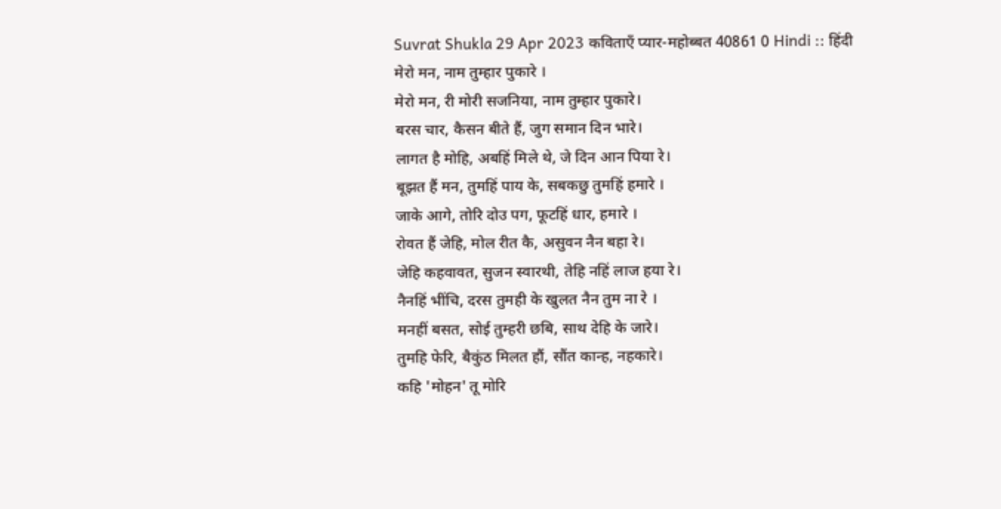Suvrat Shukla 29 Apr 2023 कविताएँ प्यार-महोब्बत 40861 0 Hindi :: हिंदी
मेरो मन, नाम तुम्हार पुकारे ।
मेरो मन, री मोरी सजनिया, नाम तुम्हार पुकारे।
बरस चार, कैसन बीते हैं, जुग समान दिन भारे।
लागत है मोहि, अबहिं मिले थे, जे दिन आन पिया रे।
बूझत हैं मन, तुमहिं पाय के, सबकछु तुमहिं हमारे ।
जाके आगे, तोरि दोउ पग, फूटहिं धार, हमारे ।
रोवत हैं जेहि, मोल रीत कै, असुवन नैन बहा रे।
जेहि कहवावत, सुजन स्वारथी, तेहि नहिं लाज हया रे।
नैनहिं भींचि, दरस तुमही के खुलत नैन तुम ना रे ।
मनहीं बसत, सोई तुम्हरी छबि, साथ देहि के जारे।
तुमहि फेरि, बैकुंठ मिलत हौं, सौंत कान्ह, नहकारे।
कहि 'मोहन' तू मोरि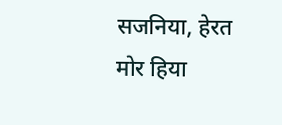सजनिया, हेरत मोर हिया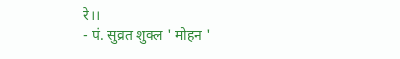रे।।
- पं. सुव्रत शुक्ल ' मोहन '